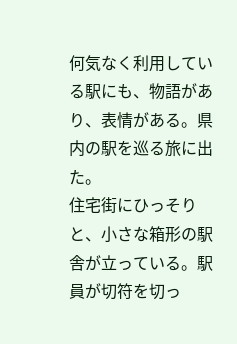何気なく利用している駅にも、物語があり、表情がある。県内の駅を巡る旅に出た。
住宅街にひっそりと、小さな箱形の駅舎が立っている。駅員が切符を切っ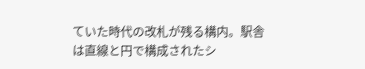ていた時代の改札が残る構内。駅舎は直線と円で構成されたシ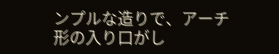ンプルな造りで、アーチ形の入り口がし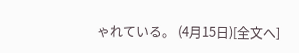ゃれている。 (4月15日)[全文へ]